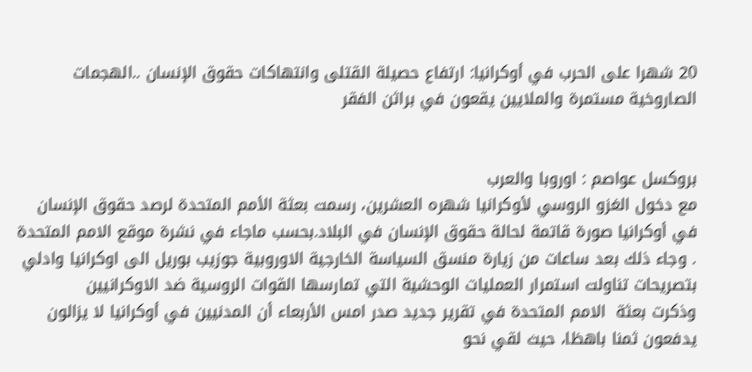20 شهرا على الحرب في أوكرانيا: ارتفاع حصيلة القتلى وانتهاكات حقوق الإنسان ..الهجمات الصاروخية مستمرة والملايين يقعون في براثن الفقر


بروكسل عواصم : اوروبا والعرب
مع دخول الغزو الروسي لأوكرانيا شهره العشرين، رسمت بعثة الأمم المتحدة لرصد حقوق الإنسان في أوكرانيا صورة قاتمة لحالة حقوق الإنسان في البلاد.بحسب ماجاء في نشرة موقع الامم المتحدة . وجاء ذلك بعد ساعات من زيارة منسق السياسة الخارجية الاوروبية جوزيب بوريل الى اوكرانيا وادلي بتصريحات تناولت استمرار العمليات الوحشية التي تمارسها القوات الروسية ضد الاوكرانيين
وذكرت بعثة  الامم المتحدة في تقرير جديد صدر امس الأربعاء أن المدنيين في أوكرانيا لا يزالون يدفعون ثمنا باهظا، حيث لقي نحو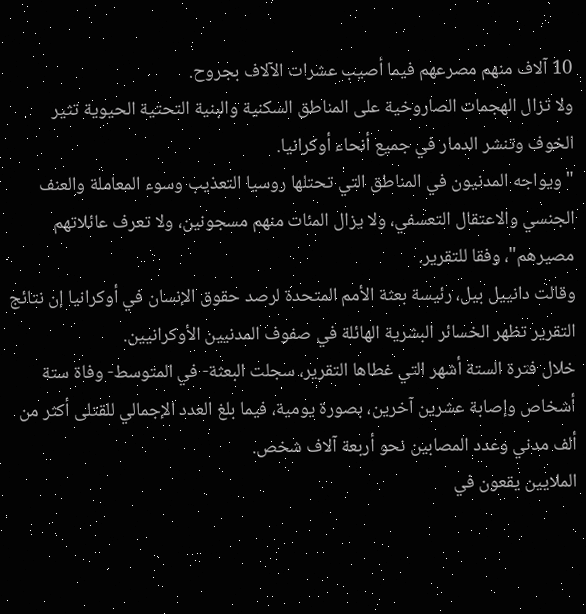10 آلاف منهم مصرعهم فيما أصيب عشرات الآلاف بجروح.
ولا تزال الهجمات الصاروخية على المناطق السكنية والبنية التحتية الحيوية تثير الخوف وتنشر الدمار في جميع أنحاء أوكرانيا.
"ويواجه المدنيون في المناطق التي تحتلها روسيا التعذيب وسوء المعاملة والعنف الجنسي والاعتقال التعسفي، ولا يزال المئات منهم مسجونين، ولا تعرف عائلاتهم مصيرهم"، وفقا للتقرير.
وقالت دانييل بيل، رئيسة بعثة الأمم المتحدة لرصد حقوق الإنسان في أوكرانيا إن نتائج التقرير تظهر الخسائر البشرية الهائلة في صفوف المدنيين الأوكرانيين.
خلال فترة الستة أشهر التي غطاها التقرير، سجلت البعثة- في المتوسط- وفاة ستة أشخاص وإصابة عشرين آخرين، بصورة يومية، فيما بلغ العدد الإجمالي للقتلى أكثر من ألف مدني وعدد المصابين نحو أربعة آلاف شخص.
الملايين يقعون في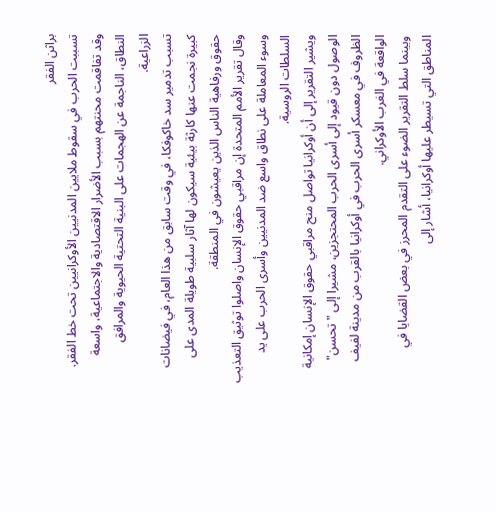براثن الفقر
تسببت الحرب في سقوط ملايين المدنيين الأوكرانيين تحت خط الفقر. وقد تفاقمت محنتهم بسبب الأضرار الاقتصادية والاجتماعية، واسعة النطاق، الناجمة عن الهجمات على البنية التحتية الحيوية والمرافق الزراعية.
تسبب تدمير سد خاكوفكا، في وقت سابق من هذا العام، في فيضانات كبيرة نجمت عنها كارثة بيئية سيكون لها آثار سلبية طويلة المدى على حقوق ورفاهية الناس الذين يعيشون في المنطقة.
وقال تقرير الأمم المتحدة إن مراقبي حقوق الإنسان واصلوا توثيق التعذيب وسوء المعاملة على نطاق واسع ضد المدنيين وأسرى الحرب على يد السلطات الروسية.
ويشير التقرير إلى أن أوكرانيا تواصل منح مراقبي حقوق الإنسان إمكانية الوصول دون قيود إلى أسرى الحرب المحتجزين، مشيرا إلى "تحسن" الظروف في معسكر أسرى الحرب في أوكرانيا بالقرب من مدينة لفيف الواقعة في الغرب الأوكراني.
وبينما سلط التقرير الضوء على التقدم المحرز في بعض القضايا في المناطق التي تسيطر عليها أوكرانيا، أشار إلى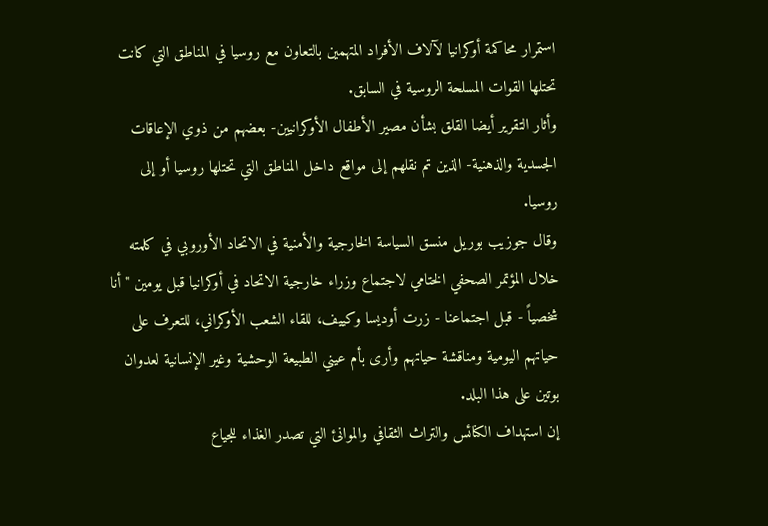استمرار محاكمة أوكرانيا لآلاف الأفراد المتهمين بالتعاون مع روسيا في المناطق التي كانت تحتلها القوات المسلحة الروسية في السابق.
وأثار التقرير أيضا القلق بشأن مصير الأطفال الأوكرانيين- بعضهم من ذوي الإعاقات الجسدية والذهنية- الذين تم نقلهم إلى مواقع داخل المناطق التي تحتلها روسيا أو إلى روسيا.
وقال جوزيب بوريل منسق السياسة الخارجية والأمنية في الاتحاد الأوروبي في كلمته خلال المؤتمر الصحفي الختامي لاجتماع وزراء خارجية الاتحاد في أوكرانيا قبل يومين " أنا شخصياً - قبل اجتماعنا - زرت أوديسا وكييف، للقاء الشعب الأوكراني، للتعرف على حياتهم اليومية ومناقشة حياتهم وأرى بأم عيني الطبيعة الوحشية وغير الإنسانية لعدوان بوتين على هذا البلد.
إن استهداف الكنائس والتراث الثقافي والموانئ التي تصدر الغذاء للجياع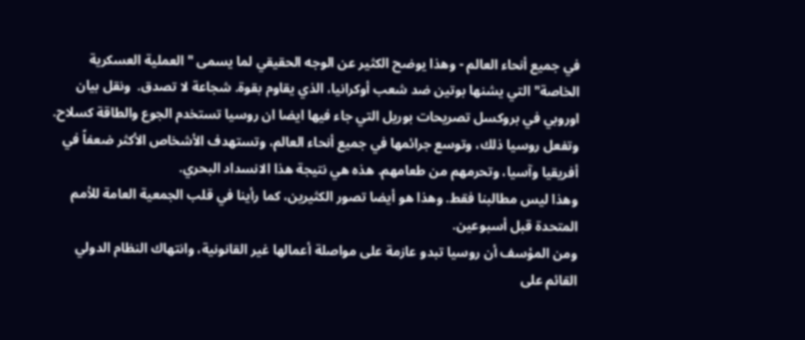في جميع أنحاء العالم - وهذا يوضح الكثير عن الوجه الحقيقي لما يسمى "العملية العسكرية الخاصة" التي يشنها بوتين ضد شعب أوكرانيا، الذي يقاوم بقوة. شجاعة لا تصدق.  ونقل بيان اوروبي في بروكسل تصريحات بوريل التي جاء فيها ايضا ان روسيا تستخدم الجوع والطاقة كسلاح. وتفعل روسيا ذلك، وتوسع جرائمها في جميع أنحاء العالم، وتستهدف الأشخاص الأكثر ضعفاً في أفريقيا وآسيا، وتحرمهم من طعامهم. هذه هي نتيجة هذا الانسداد البحري.
وهذا ليس مطالبنا فقط. وهذا هو أيضا تصور الكثيرين، كما رأينا في قلب الجمعية العامة للأمم المتحدة قبل أسبوعين.
ومن المؤسف أن روسيا تبدو عازمة على مواصلة أعمالها غير القانونية، وانتهاك النظام الدولي القائم على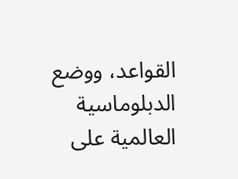القواعد، ووضع الدبلوماسية العالمية على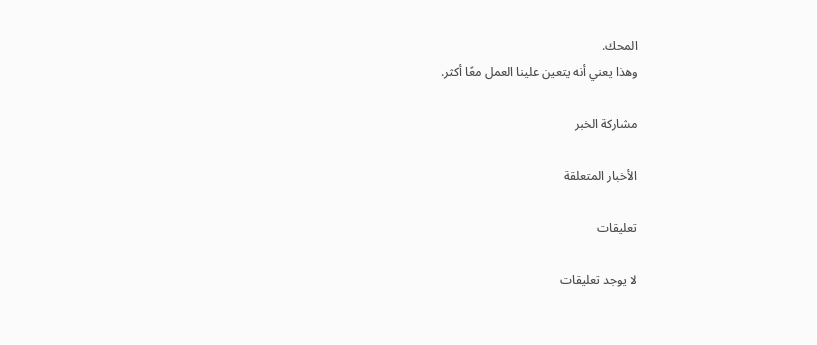المحك.
وهذا يعني أنه يتعين علينا العمل معًا أكثر.

مشاركة الخبر

الأخبار المتعلقة

تعليقات

لا يوجد تعليقات